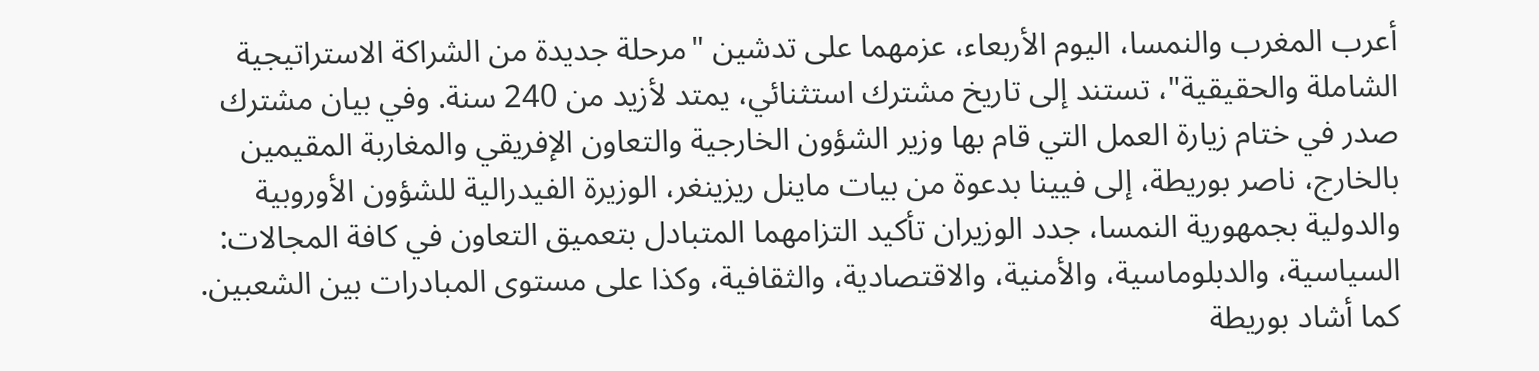أعرب المغرب والنمسا، اليوم الأربعاء، عزمهما على تدشين "مرحلة جديدة من الشراكة الاستراتيجية الشاملة والحقيقية"، تستند إلى تاريخ مشترك استثنائي، يمتد لأزيد من 240 سنة. وفي بيان مشترك صدر في ختام زيارة العمل التي قام بها وزير الشؤون الخارجية والتعاون الإفريقي والمغاربة المقيمين بالخارج، ناصر بوريطة، إلى فيينا بدعوة من بيات ماينل ريزينغر، الوزيرة الفيدرالية للشؤون الأوروبية والدولية بجمهورية النمسا، جدد الوزيران تأكيد التزامهما المتبادل بتعميق التعاون في كافة المجالات: السياسية، والدبلوماسية، والأمنية، والاقتصادية، والثقافية، وكذا على مستوى المبادرات بين الشعبين. كما أشاد بوريطة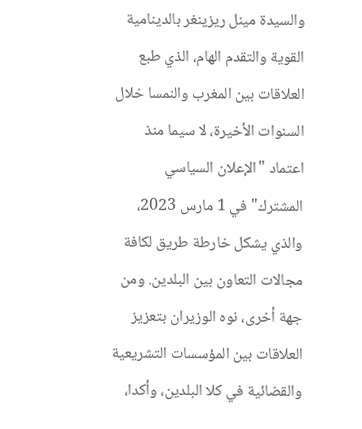والسيدة مينل ريزينغر بالدينامية القوية والتقدم الهام، الذي طبع العلاقات بين المغرب والنمسا خلال السنوات الأخيرة، لا سيما منذ اعتماد "الإعلان السياسي المشترك" في 1 مارس 2023، والذي يشكل خارطة طريق لكافة مجالات التعاون بين البلدين. ومن جهة أخرى، نوه الوزيران بتعزيز العلاقات بين المؤسسات التشريعية والقضائية في كلا البلدين، وأكدا،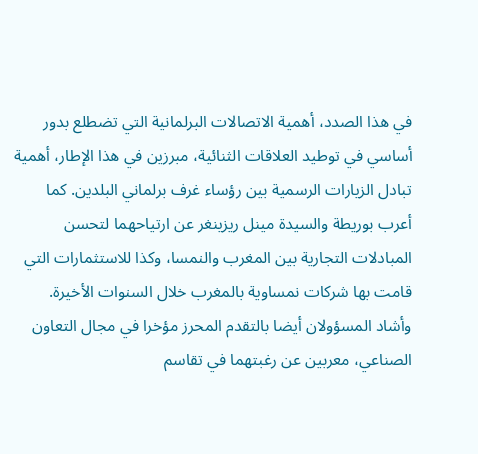في هذا الصدد، أهمية الاتصالات البرلمانية التي تضطلع بدور أساسي في توطيد العلاقات الثنائية، مبرزين في هذا الإطار، أهمية تبادل الزيارات الرسمية بين رؤساء غرف برلماني البلدين. كما أعرب بوريطة والسيدة مينل ريزينغر عن ارتياحهما لتحسن المبادلات التجارية بين المغرب والنمسا، وكذا للاستثمارات التي قامت بها شركات نمساوية بالمغرب خلال السنوات الأخيرة. وأشاد المسؤولان أيضا بالتقدم المحرز مؤخرا في مجال التعاون الصناعي، معربين عن رغبتهما في تقاسم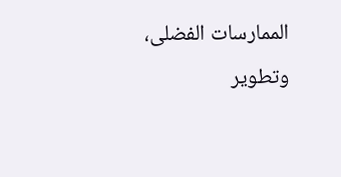الممارسات الفضلى، وتطوير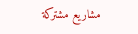مشاريع مشتركة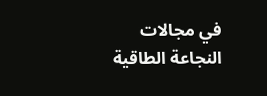في مجالات النجاعة الطاقية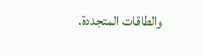والطاقات المتجددة.